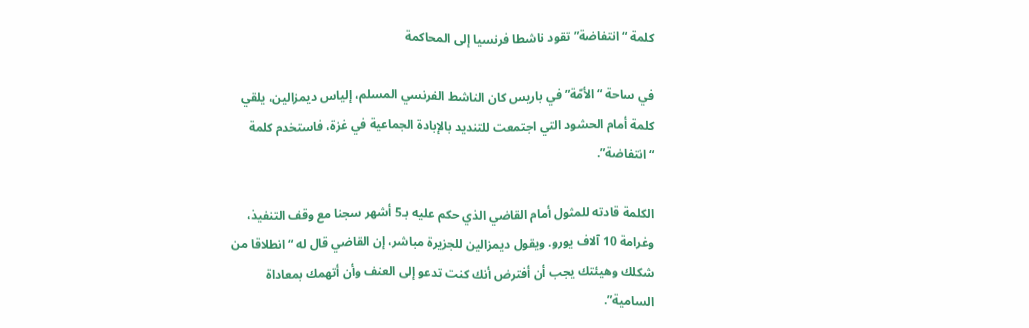كلمة “انتفاضة” تقود ناشطا فرنسيا إلى المحاكمة

في ساحة “الأمّة” في باريس كان الناشط الفرنسي المسلم، إلياس ديمزالين، يلقي كلمة أمام الحشود التي اجتمعت للتنديد بالإبادة الجماعية في غزة، فاستخدم كلمة “انتفاضة”.

الكلمة قادته للمثول أمام القاضي الذي حكم عليه بـ5 أشهر سجنا مع وقف التنفيذ، وغرامة 10 آلاف يورو. ويقول ديمزالين للجزيرة مباشر، إن القاضي قال له “انطلاقا من شكلك وهيئتك يجب أن أفترض أنك كنت تدعو إلى العنف وأن أتهمك بمعاداة السامية”.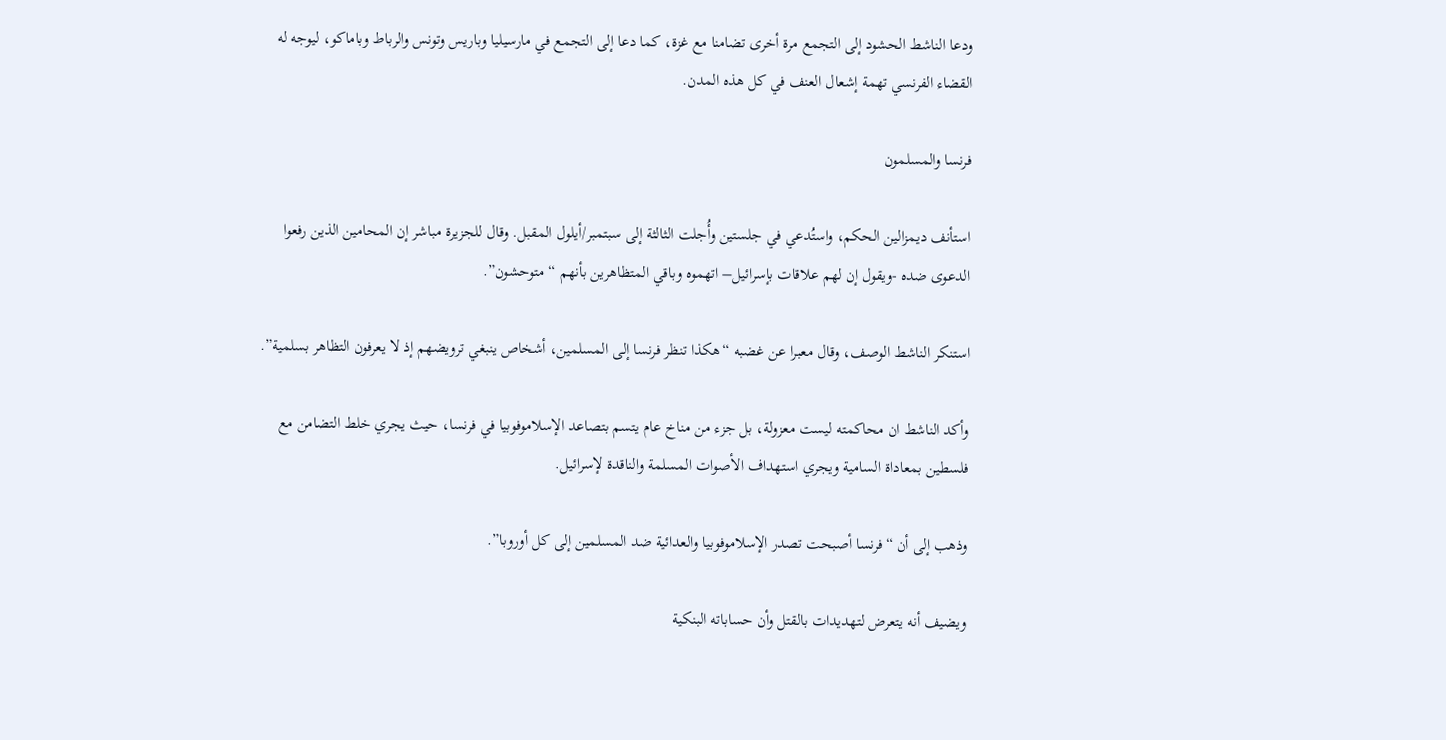ودعا الناشط الحشود إلى التجمع مرة أخرى تضامنا مع غزة، كما دعا إلى التجمع في مارسيليا وباريس وتونس والرباط وباماكو، ليوجه له القضاء الفرنسي تهمة إشعال العنف في كل هذه المدن.

فرنسا والمسلمون

استأنف ديمزالين الحكم، واستُدعي في جلستين وأُجلت الثالثة إلى سبتمبر/أيلول المقبل. وقال للجزيرة مباشر إن المحامين الذين رفعوا الدعوى ضده -ويقول إن لهم علاقات بإسرائيل– اتهموه وباقي المتظاهرين بأنهم “متوحشون”.

استنكر الناشط الوصف، وقال معبرا عن غضبه “هكذا تنظر فرنسا إلى المسلمين، أشخاص ينبغي ترويضهم إذ لا يعرفون التظاهر بسلمية”.

وأكد الناشط ان محاكمته ليست معزولة، بل جزء من مناخ عام يتسم بتصاعد الإسلاموفوبيا في فرنسا، حيث يجري خلط التضامن مع فلسطين بمعاداة السامية ويجري استهداف الأصوات المسلمة والناقدة لإسرائيل.

وذهب إلى أن “فرنسا أصبحت تصدر الإسلاموفوبيا والعدائية ضد المسلمين إلى كل أوروبا”.

ويضيف أنه يتعرض لتهديدات بالقتل وأن حساباته البنكية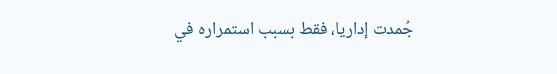جُمدت إداريا، فقط بسبب استمراره في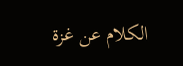الكلام عن غزة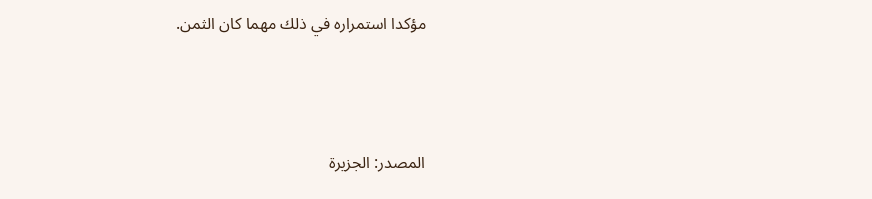مؤكدا استمراره في ذلك مهما كان الثمن.



المصدر: الجزيرة